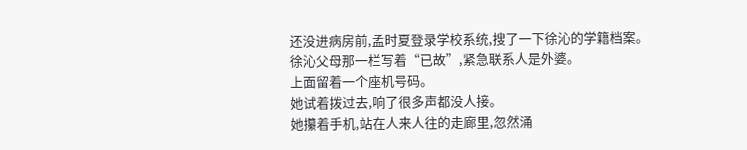还没进病房前,孟时夏登录学校系统,搜了一下徐沁的学籍档案。
徐沁父母那一栏写着“已故”,紧急联系人是外婆。
上面留着一个座机号码。
她试着拨过去,响了很多声都没人接。
她攥着手机,站在人来人往的走廊里,忽然涌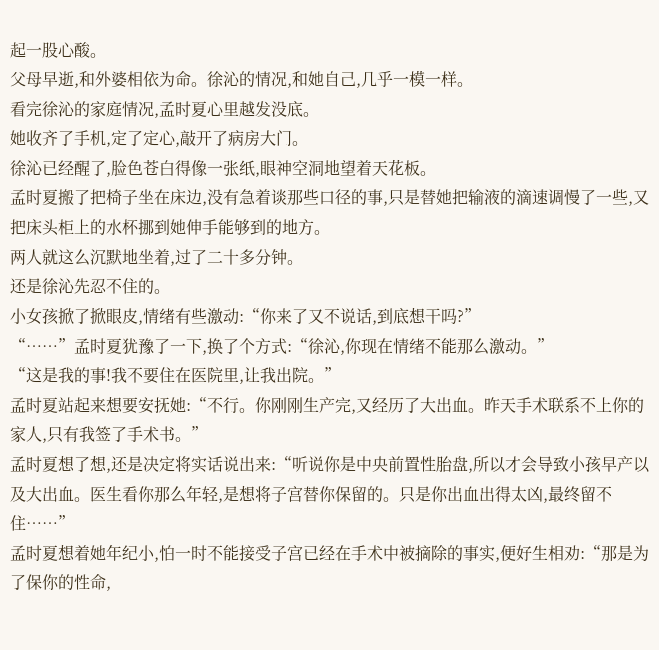起一股心酸。
父母早逝,和外婆相依为命。徐沁的情况,和她自己,几乎一模一样。
看完徐沁的家庭情况,孟时夏心里越发没底。
她收齐了手机,定了定心,敲开了病房大门。
徐沁已经醒了,脸色苍白得像一张纸,眼神空洞地望着天花板。
孟时夏搬了把椅子坐在床边,没有急着谈那些口径的事,只是替她把输液的滴速调慢了一些,又把床头柜上的水杯挪到她伸手能够到的地方。
两人就这么沉默地坐着,过了二十多分钟。
还是徐沁先忍不住的。
小女孩掀了掀眼皮,情绪有些激动:“你来了又不说话,到底想干吗?”
“……”孟时夏犹豫了一下,换了个方式:“徐沁,你现在情绪不能那么激动。”
“这是我的事!我不要住在医院里,让我出院。”
孟时夏站起来想要安抚她:“不行。你刚刚生产完,又经历了大出血。昨天手术联系不上你的家人,只有我签了手术书。”
孟时夏想了想,还是决定将实话说出来:“听说你是中央前置性胎盘,所以才会导致小孩早产以及大出血。医生看你那么年轻,是想将子宫替你保留的。只是你出血出得太凶,最终留不住……”
孟时夏想着她年纪小,怕一时不能接受子宫已经在手术中被摘除的事实,便好生相劝:“那是为了保你的性命,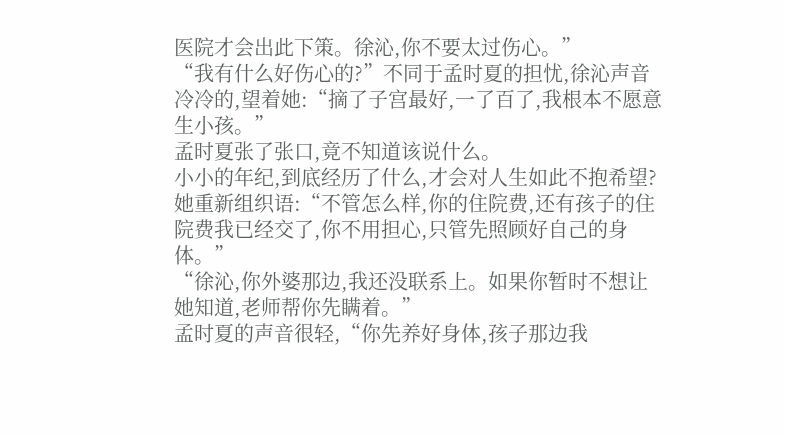医院才会出此下策。徐沁,你不要太过伤心。”
“我有什么好伤心的?”不同于孟时夏的担忧,徐沁声音冷冷的,望着她:“摘了子宫最好,一了百了,我根本不愿意生小孩。”
孟时夏张了张口,竟不知道该说什么。
小小的年纪,到底经历了什么,才会对人生如此不抱希望?
她重新组织语:“不管怎么样,你的住院费,还有孩子的住院费我已经交了,你不用担心,只管先照顾好自己的身体。”
“徐沁,你外婆那边,我还没联系上。如果你暂时不想让她知道,老师帮你先瞒着。”
孟时夏的声音很轻,“你先养好身体,孩子那边我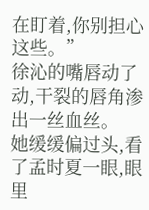在盯着,你别担心这些。”
徐沁的嘴唇动了动,干裂的唇角渗出一丝血丝。
她缓缓偏过头,看了孟时夏一眼,眼里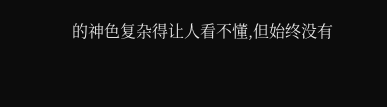的神色复杂得让人看不懂,但始终没有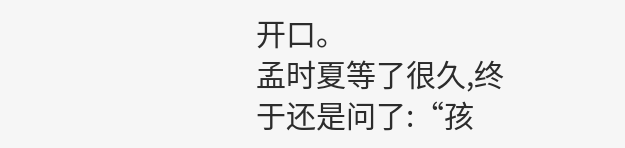开口。
孟时夏等了很久,终于还是问了:“孩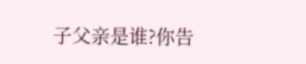子父亲是谁?你告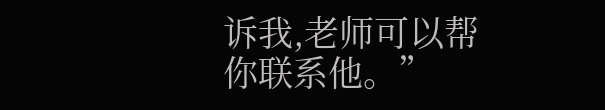诉我,老师可以帮你联系他。”